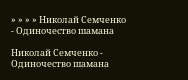» » » » Николай Семченко - Одиночество шамана

Николай Семченко - Одиночество шамана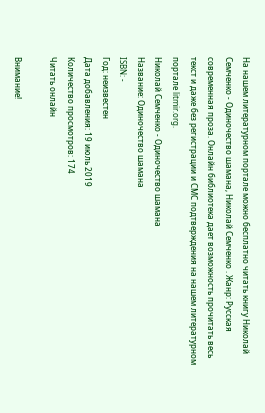На нашем литературном портале можно бесплатно читать книгу Николай Семченко - Одиночество шамана, Николай Семченко . Жанр: Русская современная проза. Онлайн библиотека дает возможность прочитать весь текст и даже без регистрации и СМС подтверждения на нашем литературном портале litmir.org.
Николай Семченко - Одиночество шамана
Название: Одиночество шамана
ISBN: -
Год: неизвестен
Дата добавления: 19 июль 2019
Количество просмотров: 174
Читать онлайн

Внимание!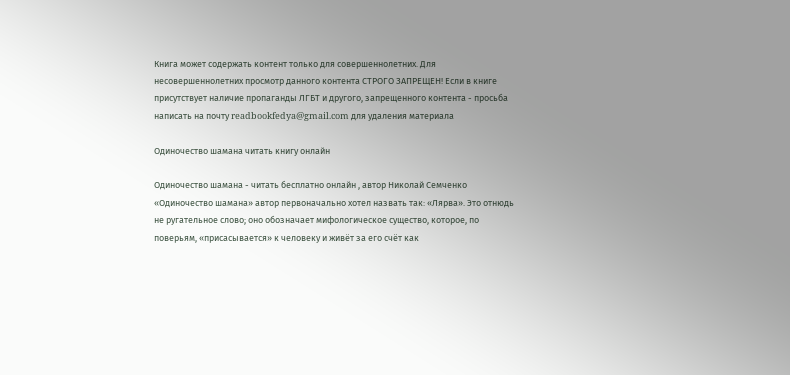Книга может содержать контент только для совершеннолетних. Для несовершеннолетних просмотр данного контента СТРОГО ЗАПРЕЩЕН! Если в книге присутствует наличие пропаганды ЛГБТ и другого, запрещенного контента - просьба написать на почту readbookfedya@gmail.com для удаления материала

Одиночество шамана читать книгу онлайн

Одиночество шамана - читать бесплатно онлайн , автор Николай Семченко
«Одиночество шамана» автор первоначально хотел назвать так: «Лярва». Это отнюдь не ругательное слово; оно обозначает мифологическое существо, которое, по поверьям, «присасывается» к человеку и живёт за его счёт как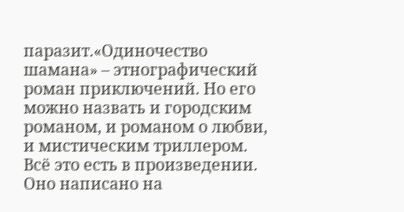паразит.«Одиночество шамана» – этнографический роман приключений. Но его можно назвать и городским романом, и романом о любви, и мистическим триллером. Всё это есть в произведении. Оно написано на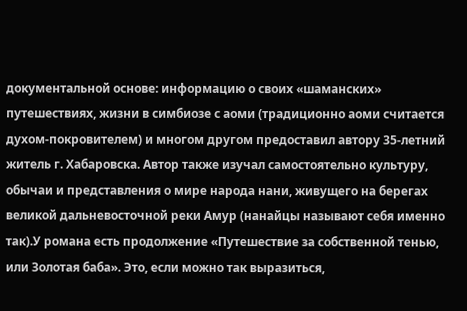документальной основе: информацию о своих «шаманских» путешествиях, жизни в симбиозе с аоми (традиционно аоми считается духом-покровителем) и многом другом предоставил автору 35-летний житель г. Хабаровска. Автор также изучал самостоятельно культуру, обычаи и представления о мире народа нани, живущего на берегах великой дальневосточной реки Амур (нанайцы называют себя именно так).У романа есть продолжение «Путешествие за собственной тенью, или Золотая баба». Это, если можно так выразиться,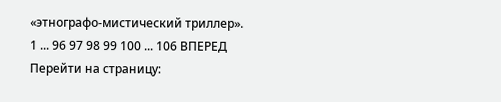«этнографо-мистический триллер».
1 ... 96 97 98 99 100 ... 106 ВПЕРЕД
Перейти на страницу: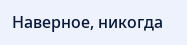Наверное, никогда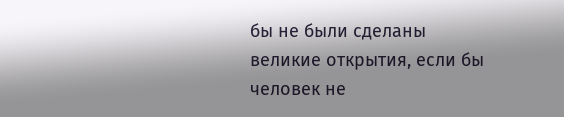бы не были сделаны великие открытия, если бы человек не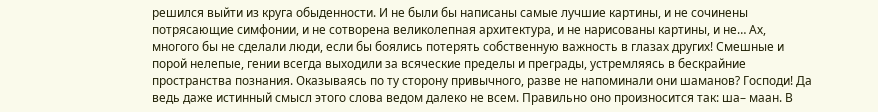решился выйти из круга обыденности. И не были бы написаны самые лучшие картины, и не сочинены потрясающие симфонии, и не сотворена великолепная архитектура, и не нарисованы картины, и не… Ах, многого бы не сделали люди, если бы боялись потерять собственную важность в глазах других! Смешные и порой нелепые, гении всегда выходили за всяческие пределы и преграды, устремляясь в бескрайние пространства познания. Оказываясь по ту сторону привычного, разве не напоминали они шаманов? Господи! Да ведь даже истинный смысл этого слова ведом далеко не всем. Правильно оно произносится так: ша– маан. В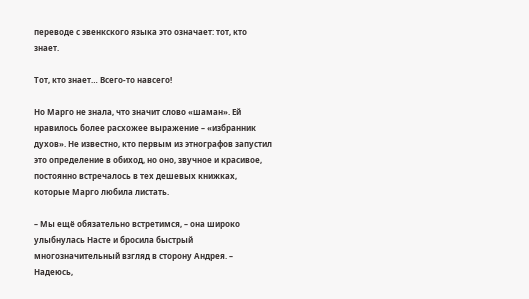переводе с эвенкского языка это означает: тот, кто знает.

Тот, кто знает… Всего-то навсего!

Но Марго не знала, что значит слово «шаман». Ей нравилось более расхожее выражение – «избранник духов». Не известно, кто первым из этнографов запустил это определение в обиход, но оно, звучное и красивое, постоянно встречалось в тех дешевых книжках, которые Марго любила листать.

– Мы ещё обязательно встретимся, – она широко улыбнулась Насте и бросила быстрый многозначительный взгляд в сторону Андрея. – Надеюсь,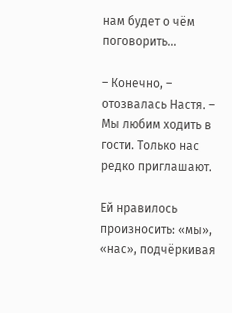нам будет о чём поговорить…

– Конечно, – отозвалась Настя. – Мы любим ходить в гости. Только нас редко приглашают.

Ей нравилось произносить: «мы», «нас», подчёркивая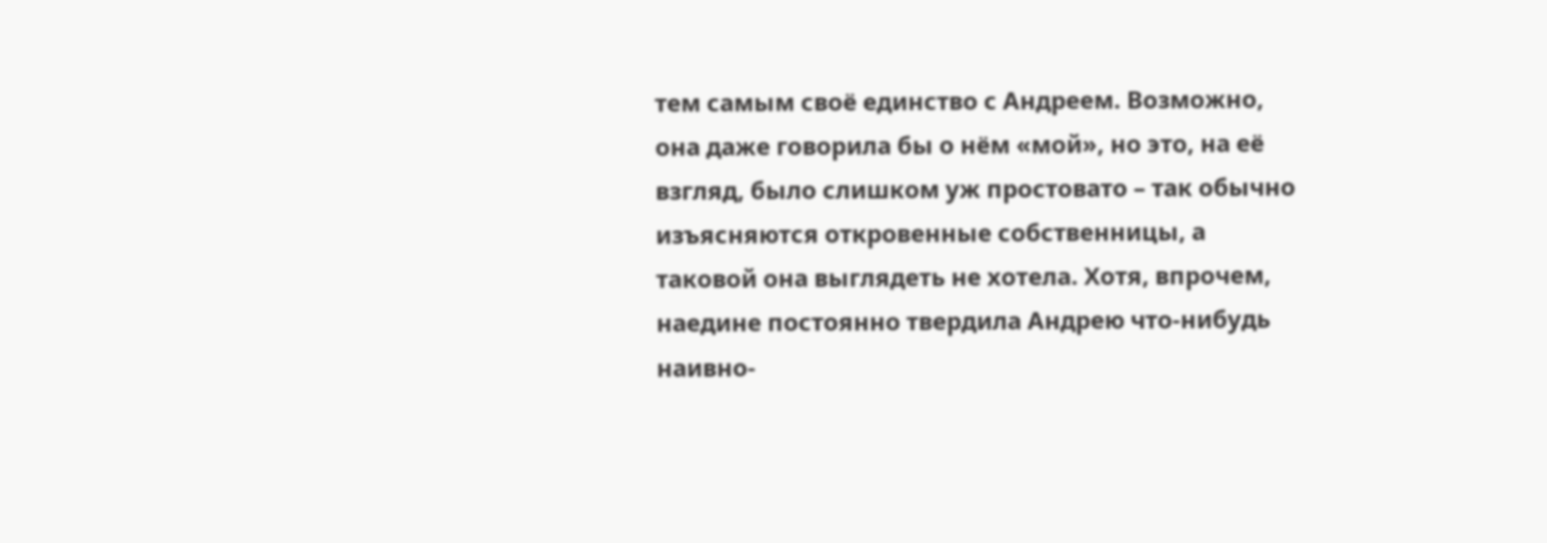тем самым своё единство с Андреем. Возможно, она даже говорила бы о нём «мой», но это, на её взгляд, было слишком уж простовато – так обычно изъясняются откровенные собственницы, а таковой она выглядеть не хотела. Хотя, впрочем, наедине постоянно твердила Андрею что-нибудь наивно-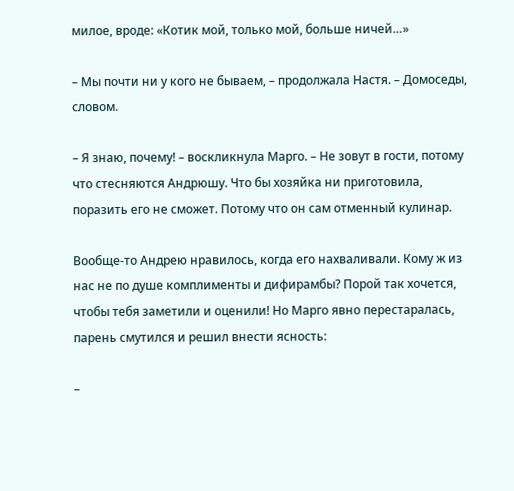милое, вроде: «Котик мой, только мой, больше ничей…»

– Мы почти ни у кого не бываем, – продолжала Настя. – Домоседы, словом.

– Я знаю, почему! – воскликнула Марго. – Не зовут в гости, потому что стесняются Андрюшу. Что бы хозяйка ни приготовила, поразить его не сможет. Потому что он сам отменный кулинар.

Вообще-то Андрею нравилось, когда его нахваливали. Кому ж из нас не по душе комплименты и дифирамбы? Порой так хочется, чтобы тебя заметили и оценили! Но Марго явно перестаралась, парень смутился и решил внести ясность:

–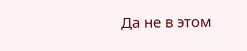Да не в этом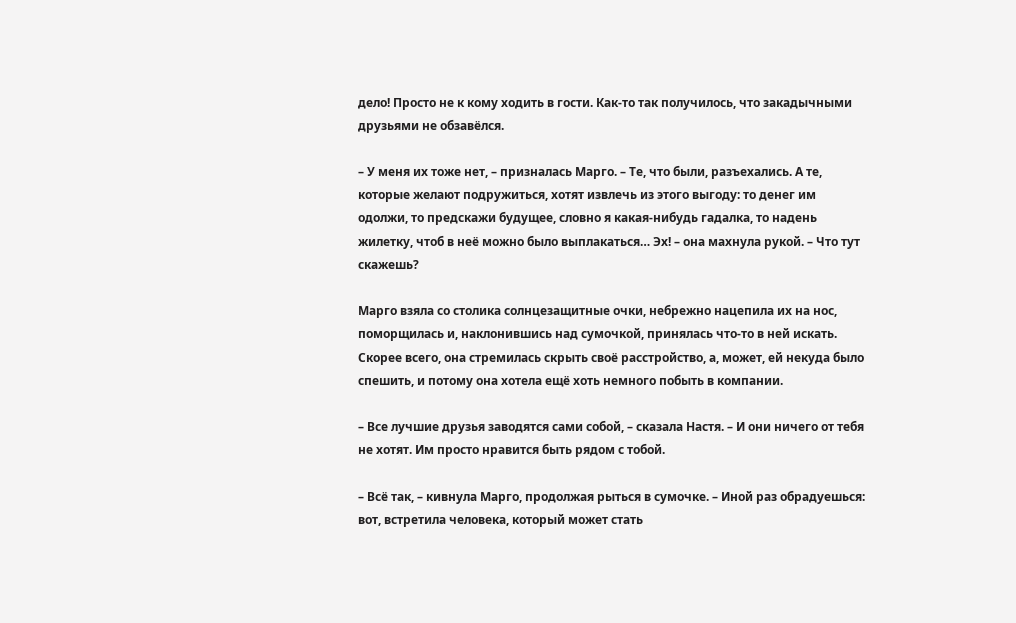дело! Просто не к кому ходить в гости. Как-то так получилось, что закадычными друзьями не обзавёлся.

– У меня их тоже нет, – призналась Марго. – Те, что были, разъехались. А те, которые желают подружиться, хотят извлечь из этого выгоду: то денег им одолжи, то предскажи будущее, словно я какая-нибудь гадалка, то надень жилетку, чтоб в неё можно было выплакаться… Эх! – она махнула рукой. – Что тут скажешь?

Марго взяла со столика солнцезащитные очки, небрежно нацепила их на нос, поморщилась и, наклонившись над сумочкой, принялась что-то в ней искать. Скорее всего, она стремилась скрыть своё расстройство, а, может, ей некуда было спешить, и потому она хотела ещё хоть немного побыть в компании.

– Все лучшие друзья заводятся сами собой, – сказала Настя. – И они ничего от тебя не хотят. Им просто нравится быть рядом с тобой.

– Всё так, – кивнула Марго, продолжая рыться в сумочке. – Иной раз обрадуешься: вот, встретила человека, который может стать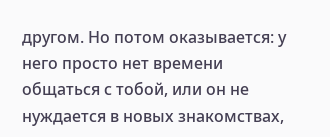другом. Но потом оказывается: у него просто нет времени общаться с тобой, или он не нуждается в новых знакомствах,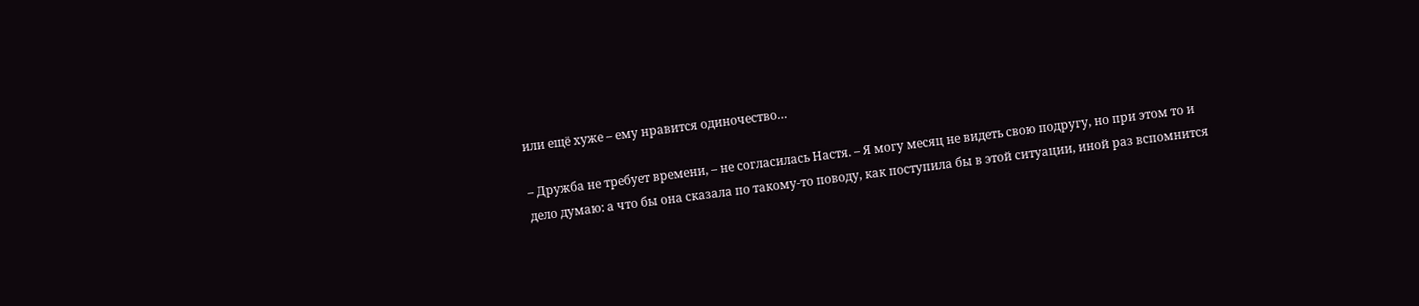или ещё хуже – ему нравится одиночество…

– Дружба не требует времени, – не согласилась Настя. – Я могу месяц не видеть свою подругу, но при этом то и дело думаю: а что бы она сказала по такому-то поводу, как поступила бы в этой ситуации, иной раз вспомнится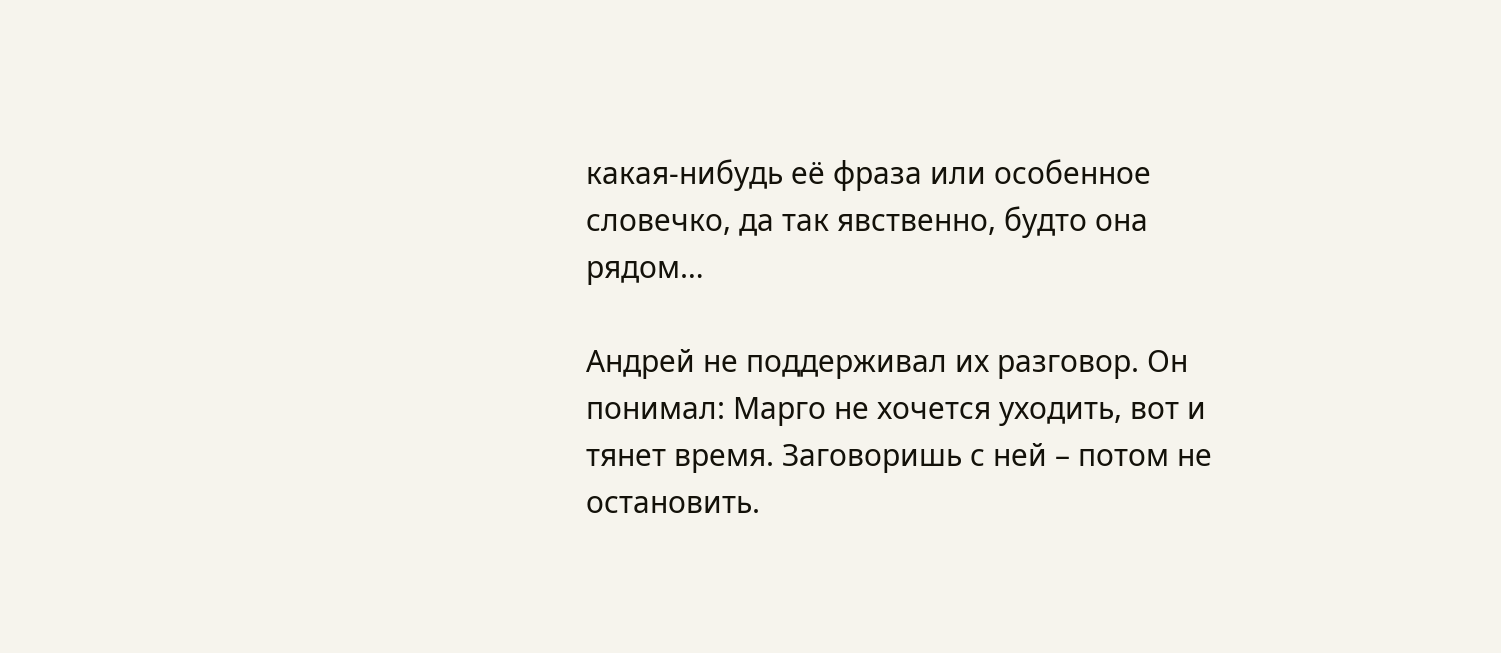какая-нибудь её фраза или особенное словечко, да так явственно, будто она рядом…

Андрей не поддерживал их разговор. Он понимал: Марго не хочется уходить, вот и тянет время. Заговоришь с ней – потом не остановить.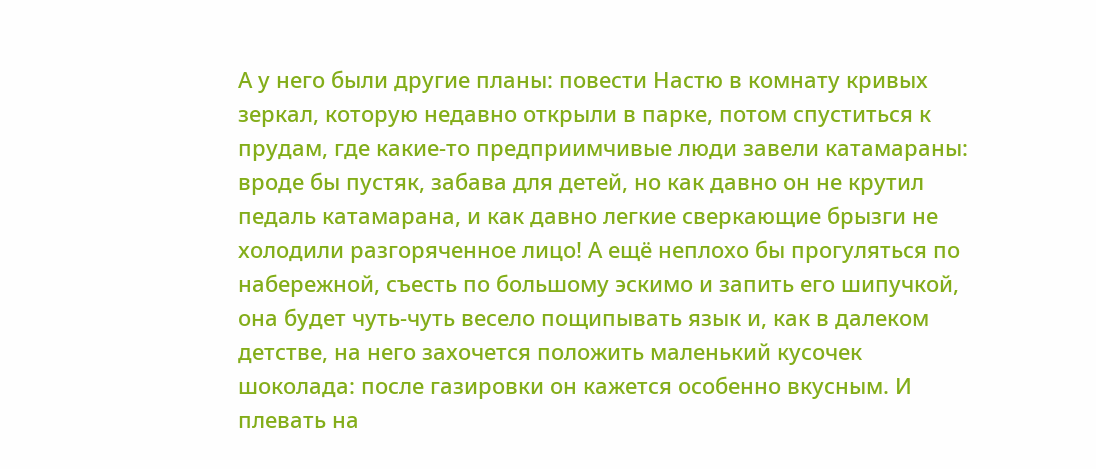А у него были другие планы: повести Настю в комнату кривых зеркал, которую недавно открыли в парке, потом спуститься к прудам, где какие-то предприимчивые люди завели катамараны: вроде бы пустяк, забава для детей, но как давно он не крутил педаль катамарана, и как давно легкие сверкающие брызги не холодили разгоряченное лицо! А ещё неплохо бы прогуляться по набережной, съесть по большому эскимо и запить его шипучкой, она будет чуть-чуть весело пощипывать язык и, как в далеком детстве, на него захочется положить маленький кусочек шоколада: после газировки он кажется особенно вкусным. И плевать на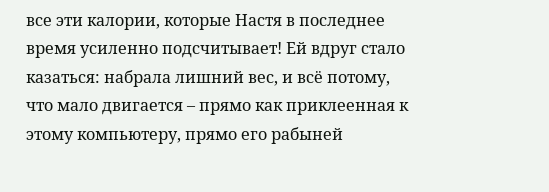все эти калории, которые Настя в последнее время усиленно подсчитывает! Ей вдруг стало казаться: набрала лишний вес, и всё потому, что мало двигается – прямо как приклеенная к этому компьютеру, прямо его рабыней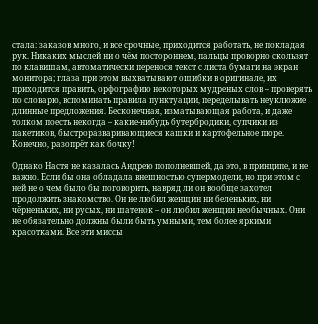стала: заказов много, и все срочные, приходится работать, не покладая рук. Никаких мыслей ни о чём постороннем, пальцы проворно скользят по клавишам, автоматически перенося текст с листа бумаги на экран монитора; глаза при этом выхватывают ошибки в оригинале, их приходится править, орфографию некоторых мудреных слов – проверять по словарю, вспоминать правила пунктуации, переделывать неуклюжие длинные предложения. Бесконечная, изматывающая работа, и даже толком поесть некогда – какие-нибудь бутербродики, супчики из пакетиков, быстроразваривающиеся кашки и картофельное пюре. Конечно, разопрёт как бочку!

Однако Настя не казалась Андрею пополневшей, да это, в принципе, и не важно. Если бы она обладала внешностью супермодели, но при этом с ней не о чем было бы поговорить, навряд ли он вообще захотел продолжить знакомство. Он не любил женщин ни беленьких, ни чёрненьких, ни русых, ни шатенок – он любил женщин необычных. Они не обязательно должны были быть умными, тем более яркими красотками. Все эти миссы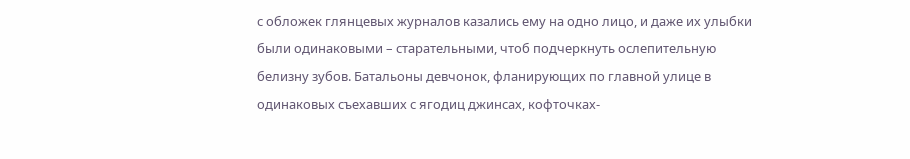с обложек глянцевых журналов казались ему на одно лицо, и даже их улыбки были одинаковыми – старательными, чтоб подчеркнуть ослепительную белизну зубов. Батальоны девчонок, фланирующих по главной улице в одинаковых съехавших с ягодиц джинсах, кофточках-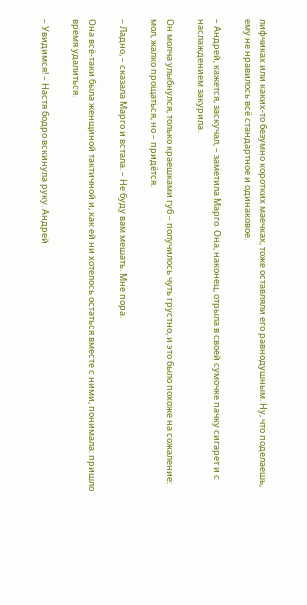лифчиках или каких-то безумно коротких маечках, тоже оставляли его равнодушным. Ну, что поделаешь, ему не нравилось всё стандартное и одинаковое.

– Андрей, кажется, заскучал, – заметила Марго. Она, наконец, отрыла в своей сумочке пачку сигарет и с наслаждением закурила.

Он молча улыбнулся, только краешками губ – получилось чуть грустно, и это было похоже на сожаление: мол, жалко прощаться, но – придётся.

– Ладно, – сказала Марго и встала. – Не буду вам мешать. Мне пора.

Она всё-таки была женщиной тактичной и, как ей ни хотелось остаться вместе с ними, понимала: пришло время удалиться.

– Увидимся! – Настя бодро вскинула руку. Андрей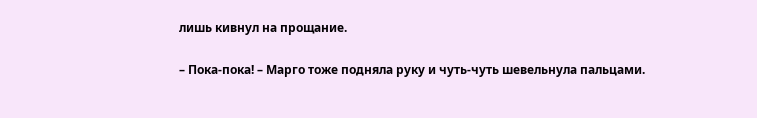лишь кивнул на прощание.

– Пока-пока! – Марго тоже подняла руку и чуть-чуть шевельнула пальцами.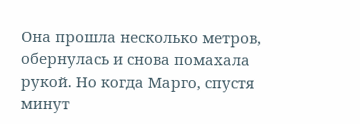Она прошла несколько метров, обернулась и снова помахала рукой. Но когда Марго, спустя минут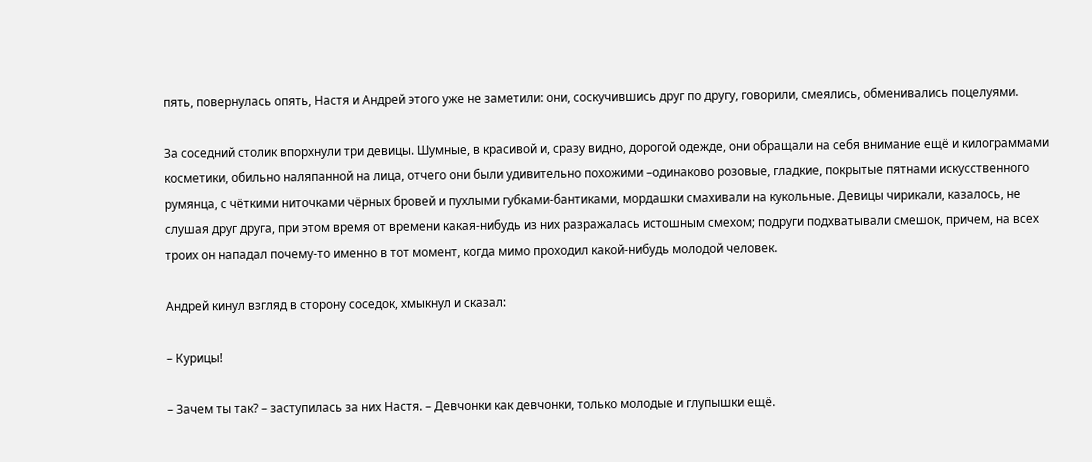пять, повернулась опять, Настя и Андрей этого уже не заметили: они, соскучившись друг по другу, говорили, смеялись, обменивались поцелуями.

За соседний столик впорхнули три девицы. Шумные, в красивой и, сразу видно, дорогой одежде, они обращали на себя внимание ещё и килограммами косметики, обильно наляпанной на лица, отчего они были удивительно похожими –одинаково розовые, гладкие, покрытые пятнами искусственного румянца, с чёткими ниточками чёрных бровей и пухлыми губками-бантиками, мордашки смахивали на кукольные. Девицы чирикали, казалось, не слушая друг друга, при этом время от времени какая-нибудь из них разражалась истошным смехом; подруги подхватывали смешок, причем, на всех троих он нападал почему-то именно в тот момент, когда мимо проходил какой-нибудь молодой человек.

Андрей кинул взгляд в сторону соседок, хмыкнул и сказал:

– Курицы!

– Зачем ты так? – заступилась за них Настя. – Девчонки как девчонки, только молодые и глупышки ещё.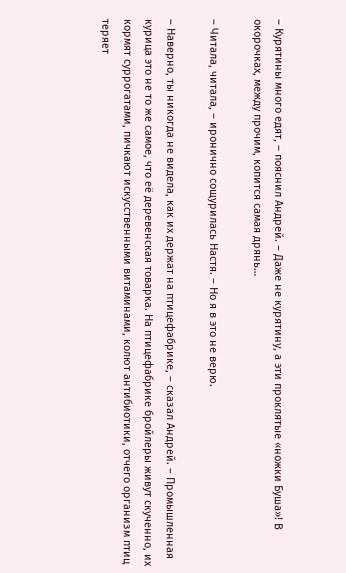– Курятины много едят, – пояснил Андрей. – Даже не курятину, а эти проклятые «ножки Буша»! В окорочках, между прочим, копится самая дрянь…

– Читала, читала, – иронично сощурилась Настя. – Но я в это не верю.

– Наверно, ты никогда не видела, как их держат на птицефабрике, – сказал Андрей. – Промышленная курица это не то же самое, что её деревенская товарка. На птицефабрике бройлеры живут скученно, их кормят суррогатами, пичкают искусственными витаминами, колют антибиотики, отчего организм птиц теряет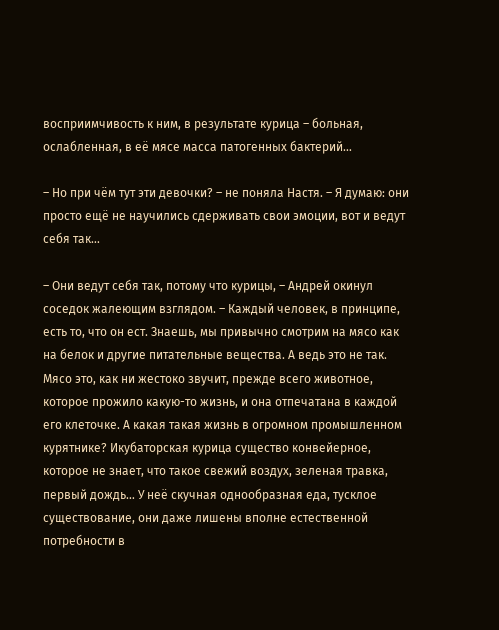восприимчивость к ним, в результате курица – больная, ослабленная, в её мясе масса патогенных бактерий…

– Но при чём тут эти девочки? – не поняла Настя. – Я думаю: они просто ещё не научились сдерживать свои эмоции, вот и ведут себя так…

– Они ведут себя так, потому что курицы, – Андрей окинул соседок жалеющим взглядом. – Каждый человек, в принципе, есть то, что он ест. Знаешь, мы привычно смотрим на мясо как на белок и другие питательные вещества. А ведь это не так. Мясо это, как ни жестоко звучит, прежде всего животное, которое прожило какую-то жизнь, и она отпечатана в каждой его клеточке. А какая такая жизнь в огромном промышленном курятнике? Икубаторская курица существо конвейерное, которое не знает, что такое свежий воздух, зеленая травка, первый дождь… У неё скучная однообразная еда, тусклое существование, они даже лишены вполне естественной потребности в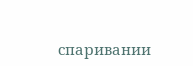спаривании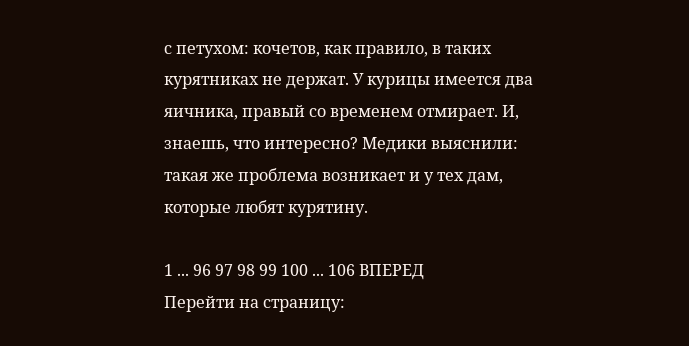с петухом: кочетов, как правило, в таких курятниках не держат. У курицы имеется два яичника, правый со временем отмирает. И, знаешь, что интересно? Медики выяснили: такая же проблема возникает и у тех дам, которые любят курятину.

1 ... 96 97 98 99 100 ... 106 ВПЕРЕД
Перейти на страницу: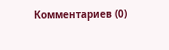Комментариев (0)